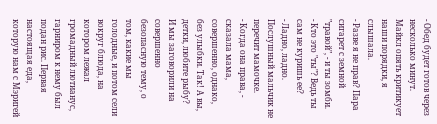- Обед будет готов через несколько минут. Майкл опять критикует наши порядки, я слышала.
- Разве я не прав? Пара сигарет с земной "травой", - и ты зомби.
- Кто это "ты"? Ведь ты сам не куришь ее?
- Ладно, ладно. Послушный мальчик не перечит мамочке.
- Когда она права, - сказала мама, совершенно, однако, без улыбки. Так! А вы, детки, любите рыбу?
И мы заговорили на совершенно безопасную тему, о том, какие мы голодные, и потом сели вокруг блюда, на котором лежал громадный лютианус, гарниром к нему был подан рис. Первая настоящая еда, которую нам с Мэригей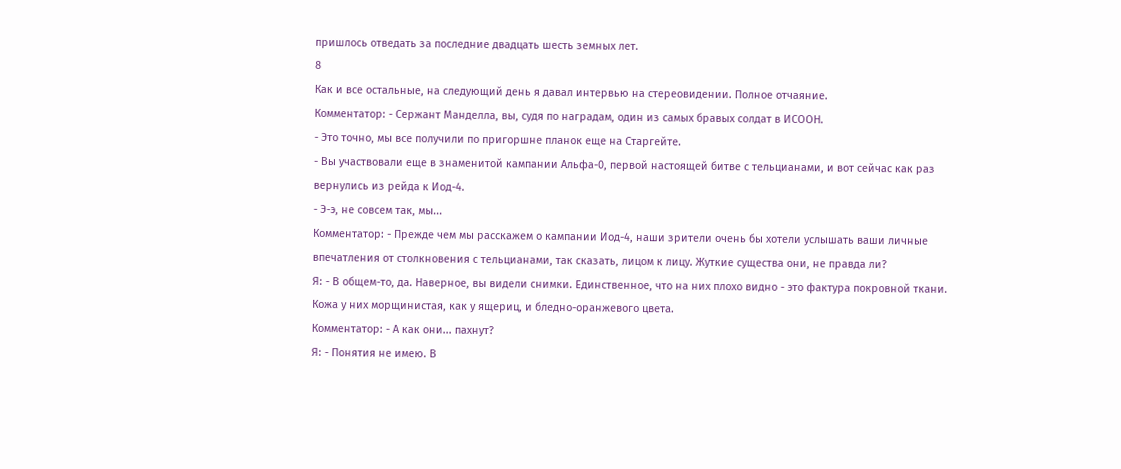пришлось отведать за последние двадцать шесть земных лет.
8
Как и все остальные, на следующий день я давал интервью на стереовидении. Полное отчаяние.
Комментатор: - Сержант Манделла, вы, судя по наградам, один из самых бравых солдат в ИСООН.
- Это точно, мы все получили по пригоршне планок еще на Старгейте.
- Вы участвовали еще в знаменитой кампании Альфа-0, первой настоящей битве с тельцианами, и вот сейчас как раз вернулись из рейда к Иод-4.
- Э-э, не совсем так, мы...
Комментатор: - Прежде чем мы расскажем о кампании Иод-4, наши зрители очень бы хотели услышать ваши личные впечатления от столкновения с тельцианами, так сказать, лицом к лицу. Жуткие существа они, не правда ли?
Я: - В общем-то, да. Наверное, вы видели снимки. Единственное, что на них плохо видно - это фактура покровной ткани. Кожа у них морщинистая, как у ящериц, и бледно-оранжевого цвета.
Комментатор: - А как они... пахнут?
Я: - Понятия не имею. В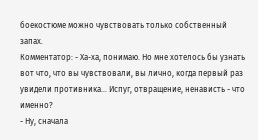боекостюме можно чувствовать только собственный запах.
Комментатор: - Ха-ха, понимаю. Но мне хотелось бы узнать вот что, что вы чувствовали, вы лично, когда первый раз увидели противника... Испуг, отвращение, ненависть - что именно?
- Ну, сначала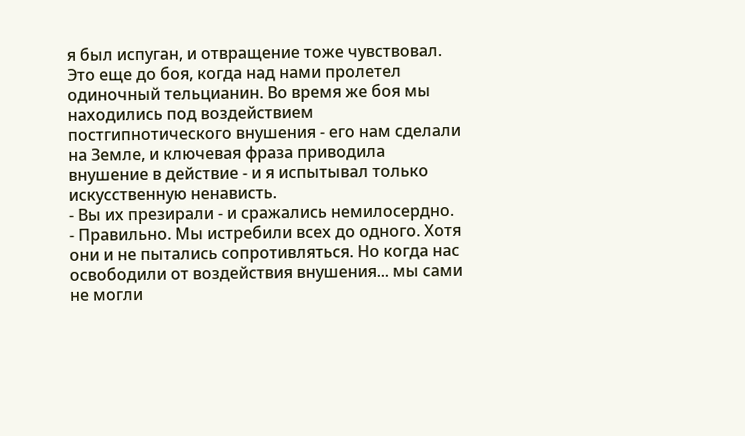я был испуган, и отвращение тоже чувствовал. Это еще до боя, когда над нами пролетел одиночный тельцианин. Во время же боя мы находились под воздействием постгипнотического внушения - его нам сделали на Земле, и ключевая фраза приводила внушение в действие - и я испытывал только искусственную ненависть.
- Вы их презирали - и сражались немилосердно.
- Правильно. Мы истребили всех до одного. Хотя они и не пытались сопротивляться. Но когда нас освободили от воздействия внушения... мы сами не могли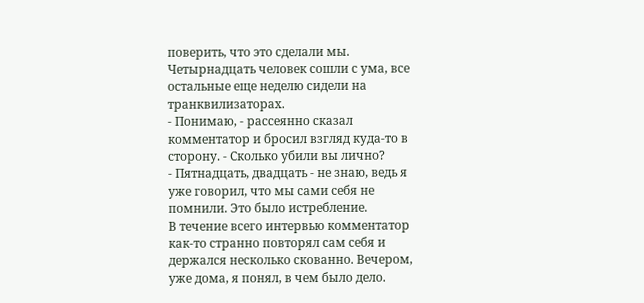поверить, что это сделали мы. Четырнадцать человек сошли с ума, все остальные еще неделю сидели на транквилизаторах.
- Понимаю, - рассеянно сказал комментатор и бросил взгляд куда-то в сторону. - Сколько убили вы лично?
- Пятнадцать, двадцать - не знаю, ведь я уже говорил, что мы сами себя не помнили. Это было истребление.
В течение всего интервью комментатор как-то странно повторял сам себя и держался несколько скованно. Вечером, уже дома, я понял, в чем было дело.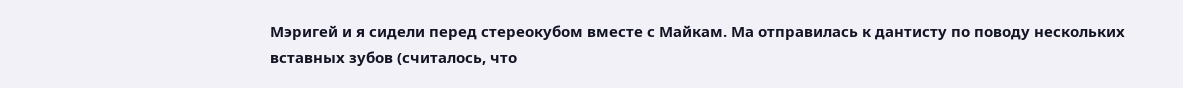Мэригей и я сидели перед стереокубом вместе с Майкам. Ма отправилась к дантисту по поводу нескольких вставных зубов (считалось, что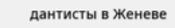дантисты в Женеве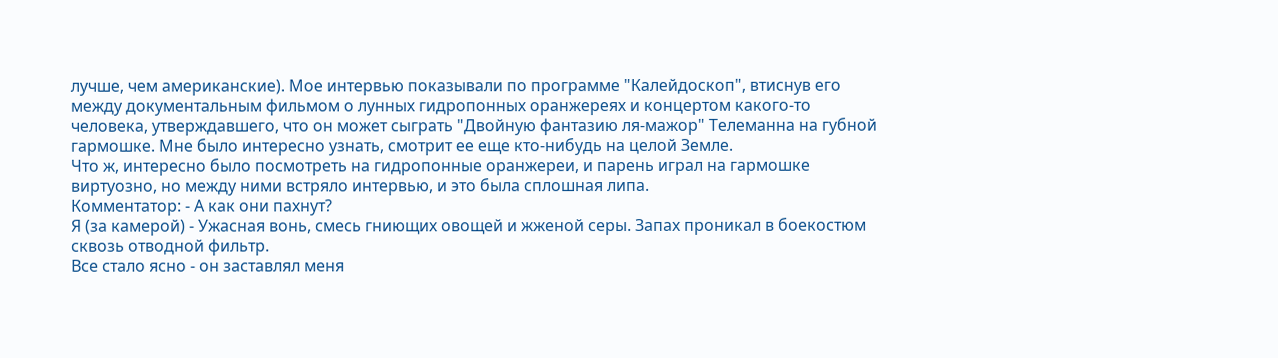лучше, чем американские). Мое интервью показывали по программе "Калейдоскоп", втиснув его между документальным фильмом о лунных гидропонных оранжереях и концертом какого-то человека, утверждавшего, что он может сыграть "Двойную фантазию ля-мажор" Телеманна на губной гармошке. Мне было интересно узнать, смотрит ее еще кто-нибудь на целой Земле.
Что ж, интересно было посмотреть на гидропонные оранжереи, и парень играл на гармошке виртуозно, но между ними встряло интервью, и это была сплошная липа.
Комментатор: - А как они пахнут?
Я (за камерой) - Ужасная вонь, смесь гниющих овощей и жженой серы. Запах проникал в боекостюм сквозь отводной фильтр.
Все стало ясно - он заставлял меня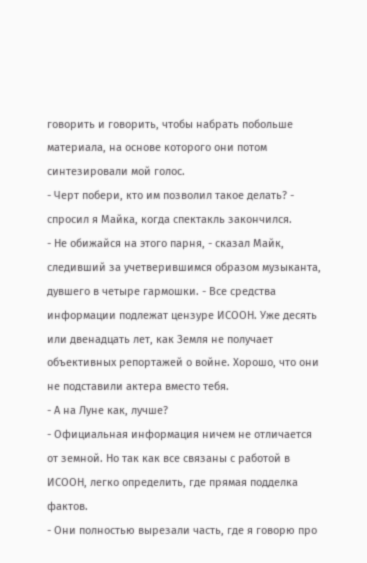говорить и говорить, чтобы набрать побольше материала, на основе которого они потом синтезировали мой голос.
- Черт побери, кто им позволил такое делать? - спросил я Майка, когда спектакль закончился.
- Не обижайся на этого парня, - сказал Майк, следивший за учетверившимся образом музыканта, дувшего в четыре гармошки. - Все средства информации подлежат цензуре ИСООН. Уже десять или двенадцать лет, как Земля не получает объективных репортажей о войне. Хорошо, что они не подставили актера вместо тебя.
- А на Луне как, лучше?
- Официальная информация ничем не отличается от земной. Но так как все связаны с работой в ИСООН, легко определить, где прямая подделка фактов.
- Они полностью вырезали часть, где я говорю про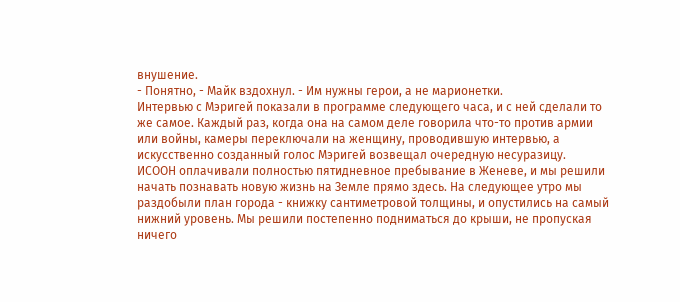внушение.
- Понятно, - Майк вздохнул. - Им нужны герои, а не марионетки.
Интервью с Мэригей показали в программе следующего часа, и с ней сделали то же самое. Каждый раз, когда она на самом деле говорила что-то против армии или войны, камеры переключали на женщину, проводившую интервью, а искусственно созданный голос Мэригей возвещал очередную несуразицу.
ИСООН оплачивали полностью пятидневное пребывание в Женеве, и мы решили начать познавать новую жизнь на Земле прямо здесь. На следующее утро мы раздобыли план города - книжку сантиметровой толщины, и опустились на самый нижний уровень. Мы решили постепенно подниматься до крыши, не пропуская ничего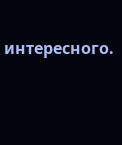интересного.